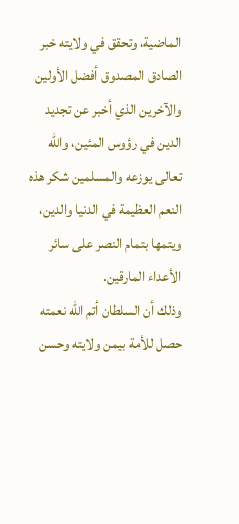الماضية، وتحقق في ولايته خبر الصادق المصدوق أفضل الأولين والآخرين الذي أخبر عن تجديد الدين في رؤوس المئين، والله تعالى يوزعه والمسلمين شكر هذه النعم العظيمة في الدنيا والدين، ويتمها بتمام النصر على سائر الأعداء المارقين.
وذلك أن السلطان أتم الله نعمته حصل للأمة بيمن ولايته وحسن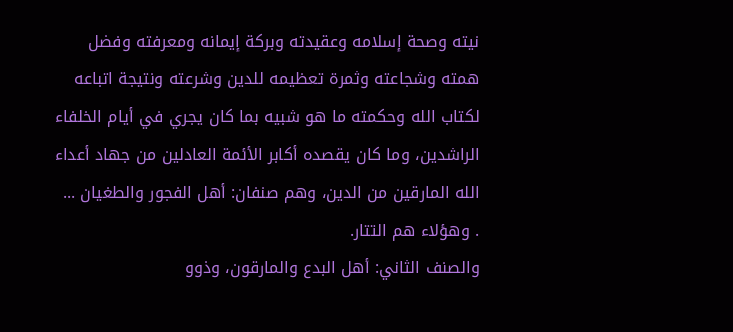نيته وصحة إسلامه وعقيدته وبركة إيمانه ومعرفته وفضل همته وشجاعته وثمرة تعظيمه للدين وشرعته ونتيجة اتباعه لكتاب الله وحكمته ما هو شبيه بما كان يجري في أيام الخلفاء الراشدين، وما كان يقصده أكابر الأئمة العادلين من جهاد أعداء الله المارقين من الدين، وهم صنفان: أهل الفجور والطغيان ... . وهؤلاء هم التتار.
والصنف الثاني: أهل البدع والمارقون، وذوو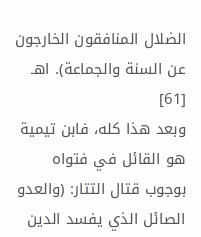الضلال المنافقون الخارجون عن السنة والجماعة). اهـ [61]
وبعد هذا كله، فابن تيمية هو القائل في فتواه بوجوب قتال التتار: (والعدو الصائل الذي يفسد الدين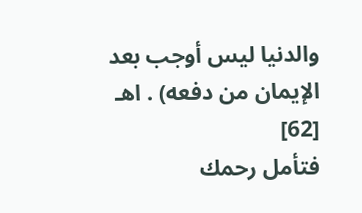والدنيا ليس أوجب بعد الإيمان من دفعه) . اهـ [62]
فتأمل رحمك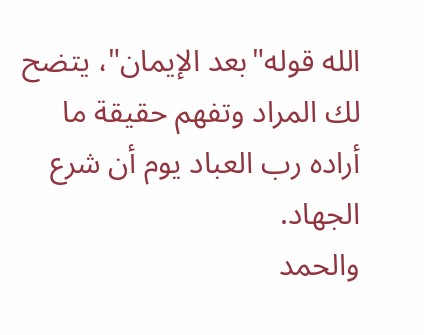الله قوله"بعد الإيمان"، يتضح لك المراد وتفهم حقيقة ما أراده رب العباد يوم أن شرع الجهاد.
والحمد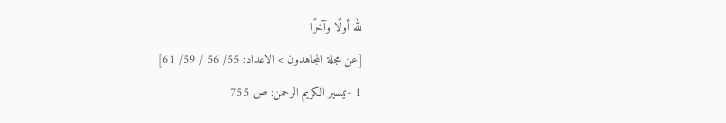لله أولًا وآخرًا
[عن مجلة المجاهدون > الاعداد: 55/ 56 / 59/ 61]
1 -تيسير الكريم الرحمن: ص 755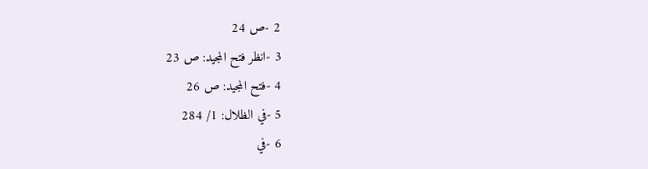2 -ص 24
3 -انظر فتح المجيد: ص 23
4 -فتح المجيد: ص 26
5 -في الظلال: 1/ 284
6 -في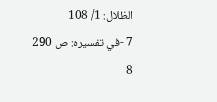الظلال: 1/ 108
7 -في تفسيره: ص 290
8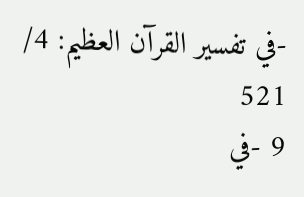-في تفسير القرآن العظيم: 4/ 521
9 -في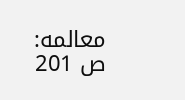معالمه: ص 201